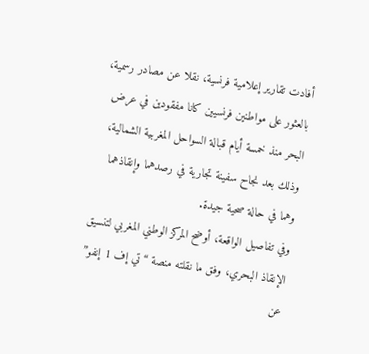أفادت تقارير إعلامية فرنسية، نقلا عن مصادر رسمية، بالعثور على مواطنين فرنسيين كانا مفقودين في عرض البحر منذ خمسة أيام قبالة السواحل المغربية الشمالية، وذلك بعد نجاح سفينة تجارية في رصدهما وإنقاذهما وهما في حالة صحية جيدة.
وفي تفاصيل الواقعة، أوضح المركز الوطني المغربي لتنسيق الإنقاذ البحري، وفق ما نقلته منصة “تي إف 1 إنفو” عن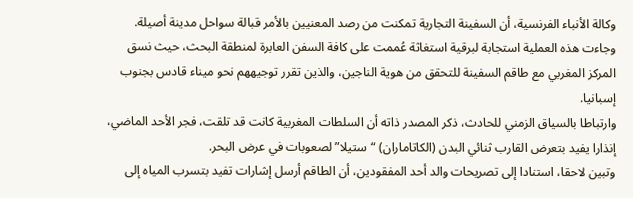وكالة الأنباء الفرنسية، أن السفينة التجارية تمكنت من رصد المعنيين بالأمر قبالة سواحل مدينة أصيلة.
وجاءت هذه العملية استجابة لبرقية استغاثة عُممت على كافة السفن العابرة لمنطقة البحث، حيث نسق المركز المغربي مع طاقم السفينة للتحقق من هوية الناجين، والذين تقرر توجيههم نحو ميناء قادس بجنوب إسبانيا.
وارتباطا بالسياق الزمني للحادث، ذكر المصدر ذاته أن السلطات المغربية كانت قد تلقت، فجر الأحد الماضي، إنذارا يفيد بتعرض القارب ثنائي البدن (الكاتاماران) “ستيلا” لصعوبات في عرض البحر.
وتبين لاحقا، استنادا إلى تصريحات والد أحد المفقودين، أن الطاقم أرسل إشارات تفيد بتسرب المياه إلى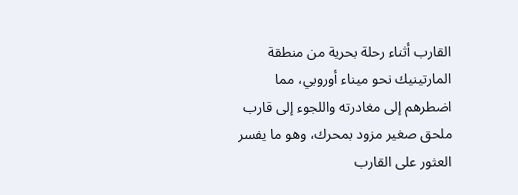القارب أثناء رحلة بحرية من منطقة المارتينيك نحو ميناء أوروبي، مما اضطرهم إلى مغادرته واللجوء إلى قارب ملحق صغير مزود بمحرك، وهو ما يفسر العثور على القارب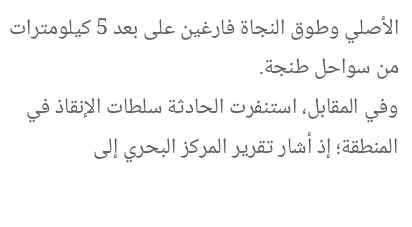الأصلي وطوق النجاة فارغين على بعد 5 كيلومترات من سواحل طنجة.
وفي المقابل، استنفرت الحادثة سلطات الإنقاذ في المنطقة؛ إذ أشار تقرير المركز البحري إلى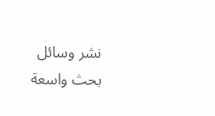نشر وسائل بحث واسعة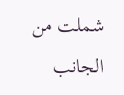شملت من الجانب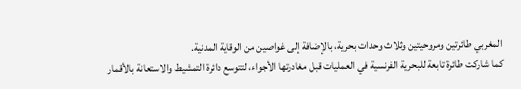المغربي طائرتين ومروحيتين وثلاث وحدات بحرية، بالإضافة إلى غواصين من الوقاية المدنية.
كما شاركت طائرة تابعة للبحرية الفرنسية في العمليات قبل مغادرتها الأجواء، لتتوسع دائرة التمشيط والاستعانة بالأقمار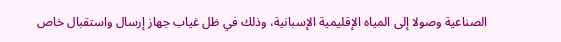الصناعية وصولا إلى المياه الإقليمية الإسبانية، وذلك في ظل غياب جهاز إرسال واستقبال خاص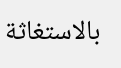بالاستغاثة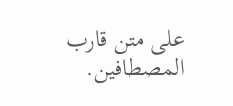على متن قارب المصطافين.